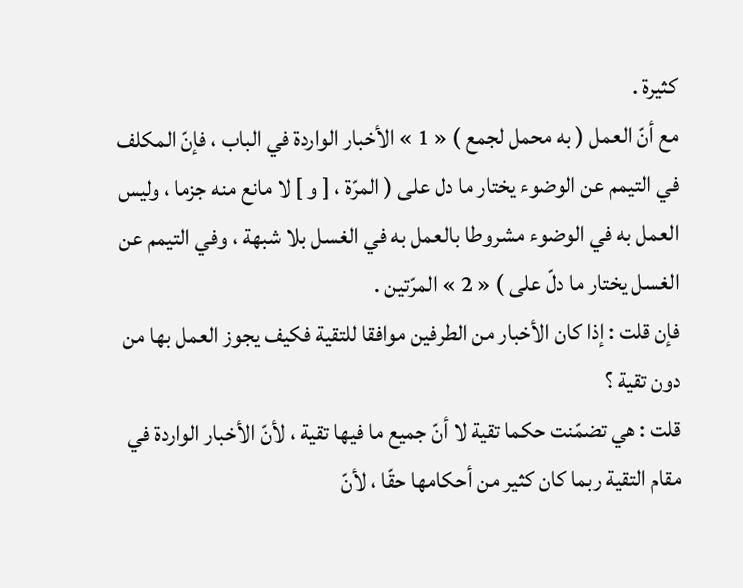كثيرة .
مع أنّ العمل ( به محمل لجمع ) « 1 » الأخبار الواردة في الباب ، فإنّ المكلف في التيمم عن الوضوء يختار ما دل على ( المرّة ، [ و ] لا مانع منه جزما ، وليس العمل به في الوضوء مشروطا بالعمل به في الغسل بلا شبهة ، وفي التيمم عن الغسل يختار ما دلّ على ) « 2 » المرّتين .
فإن قلت : إذا كان الأخبار من الطرفين موافقا للتقية فكيف يجوز العمل بها من دون تقية ؟
قلت : هي تضمّنت حكما تقية لا أنّ جميع ما فيها تقية ، لأنّ الأخبار الواردة في مقام التقية ربما كان كثير من أحكامها حقّا ، لأنّ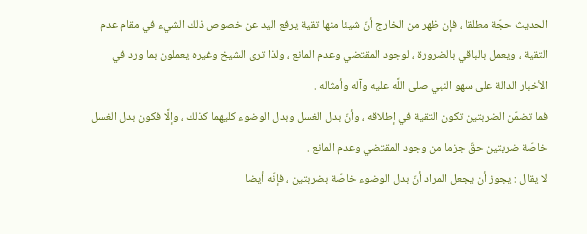الحديث حجّة مطلقا ، فإن ظهر من الخارج أنّ شيئا منها تقية يرفع اليد عن خصوص ذلك الشيء في مقام عدم التقية ، ويعمل بالباقي بالضرورة ، لوجود المقتضي وعدم المانع ، ولذا ترى الشيخ وغيره يعملون بما ورد في الأخبار الدالة على سهو النبي صلى اللَّه عليه وآله وأمثاله .
فما تضمّن الضربتين تكون التقية في إطلاقه ، وأنّ بدل الغسل وبدل الوضوء كليهما كذلك ، وإلَّا فكون بدل الغسل خاصّة ضربتين حقّ جزما من وجود المقتضي وعدم المانع .
لا يقال : يجوز أن يجعل المراد أنّ بدل الوضوء خاصّة بضربتين ، فإنّه أيضا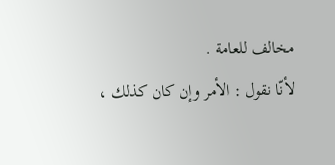مخالف للعامة .
لأنّا نقول : الأمر وإن كان كذلك ،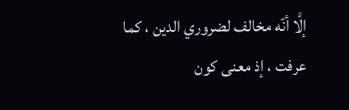إلَّا أنّه مخالف لضروري الدين ، كما عرفت ، إذ معنى كون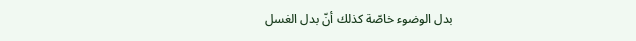بدل الوضوء خاصّة كذلك أنّ بدل الغسل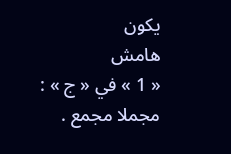يكون
هامش
« 1 » في « ج » : مجملا مجمع .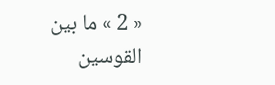« 2 » ما بين القوسين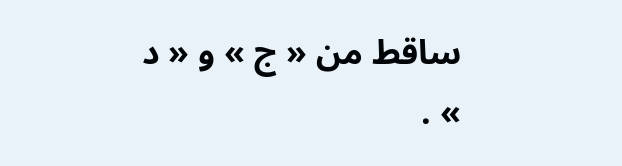ساقط من « ج » و « د » .